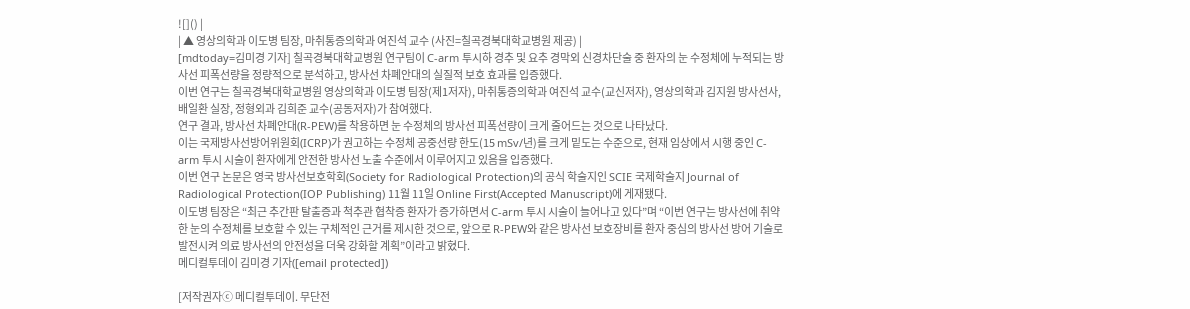![]() |
| ▲ 영상의학과 이도병 팀장, 마취통증의학과 여진석 교수 (사진=칠곡경북대학교병원 제공) |
[mdtoday=김미경 기자] 칠곡경북대학교병원 연구팀이 C-arm 투시하 경추 및 요추 경막외 신경차단술 중 환자의 눈 수정체에 누적되는 방사선 피폭선량을 정량적으로 분석하고, 방사선 차폐안대의 실질적 보호 효과를 입증했다.
이번 연구는 칠곡경북대학교병원 영상의학과 이도병 팀장(제1저자), 마취통증의학과 여진석 교수(교신저자), 영상의학과 김지원 방사선사, 배일환 실장, 정형외과 김희준 교수(공동저자)가 참여했다.
연구 결과, 방사선 차폐안대(R-PEW)를 착용하면 눈 수정체의 방사선 피폭선량이 크게 줄어드는 것으로 나타났다.
이는 국제방사선방어위원회(ICRP)가 권고하는 수정체 공중선량 한도(15 mSv/년)를 크게 밑도는 수준으로, 현재 임상에서 시행 중인 C-arm 투시 시술이 환자에게 안전한 방사선 노출 수준에서 이루어지고 있음을 입증했다.
이번 연구 논문은 영국 방사선보호학회(Society for Radiological Protection)의 공식 학술지인 SCIE 국제학술지 Journal of Radiological Protection(IOP Publishing) 11월 11일 Online First(Accepted Manuscript)에 게재됐다.
이도병 팀장은 “최근 추간판 탈출증과 척추관 협착증 환자가 증가하면서 C-arm 투시 시술이 늘어나고 있다”며 “이번 연구는 방사선에 취약한 눈의 수정체를 보호할 수 있는 구체적인 근거를 제시한 것으로, 앞으로 R-PEW와 같은 방사선 보호장비를 환자 중심의 방사선 방어 기술로 발전시켜 의료 방사선의 안전성을 더욱 강화할 계획”이라고 밝혔다.
메디컬투데이 김미경 기자([email protected])

[저작권자ⓒ 메디컬투데이. 무단전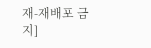재-재배포 금지]